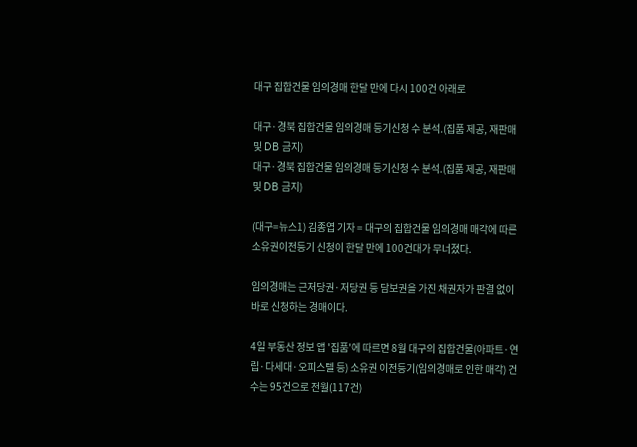대구 집합건물 임의경매 한달 만에 다시 100건 아래로

대구·경북 집합건물 임의경매 등기신청 수 분석.(집품 제공, 재판매 및 DB 금지)
대구·경북 집합건물 임의경매 등기신청 수 분석.(집품 제공, 재판매 및 DB 금지)

(대구=뉴스1) 김종엽 기자 = 대구의 집합건물 임의경매 매각에 따른 소유권이전등기 신청이 한달 만에 100건대가 무너졌다.

임의경매는 근저당권·저당권 등 담보권을 가진 채권자가 판결 없이 바로 신청하는 경매이다.

4일 부동산 정보 앱 '집품'에 따르면 8월 대구의 집합건물(아파트·연립·다세대·오피스텔 등) 소유권 이전등기(임의경매로 인한 매각) 건수는 95건으로 전월(117건)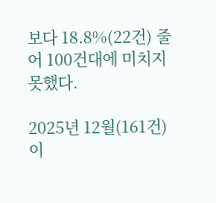보다 18.8%(22건) 줄어 100건대에 미치지 못했다.

2025년 12월(161건) 이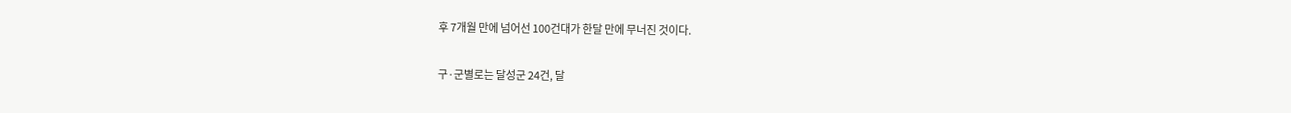후 7개월 만에 넘어선 100건대가 한달 만에 무너진 것이다.

구·군별로는 달성군 24건, 달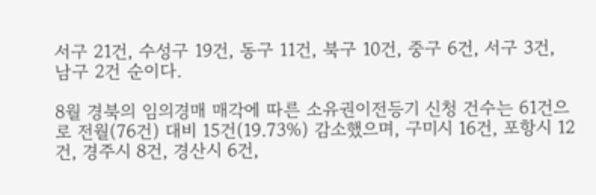서구 21건, 수성구 19건, 동구 11건, 북구 10건, 중구 6건, 서구 3건, 남구 2건 순이다.

8월 경북의 임의경매 매각에 따른 소유권이전등기 신청 건수는 61건으로 전월(76건) 대비 15건(19.73%) 감소했으며, 구미시 16건, 포항시 12건, 경주시 8건, 경산시 6건,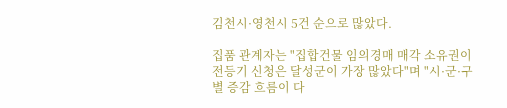김천시·영천시 5건 순으로 많았다.

집품 관계자는 "집합건물 임의경매 매각 소유권이전등기 신청은 달성군이 가장 많았다"며 "시·군·구별 증감 흐름이 다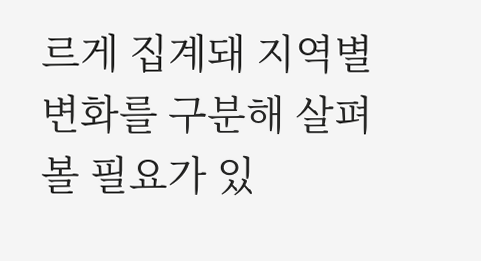르게 집계돼 지역별 변화를 구분해 살펴볼 필요가 있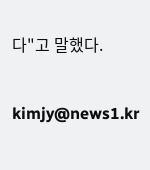다"고 말했다.

kimjy@news1.kr